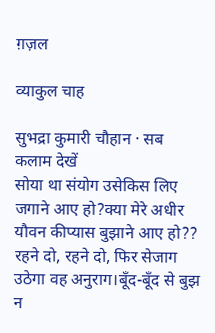ग़ज़ल

व्याकुल चाह

सुभद्रा कुमारी चौहान · सब कलाम देखें
सोया था संयोग उसेकिस लिए जगाने आए हो?क्या मेरे अधीर यौवन कीप्यास बुझाने आए हो??
रहने दो, रहने दो, फिर सेजाग उठेगा वह अनुराग।बूँद-बूँद से बुझ न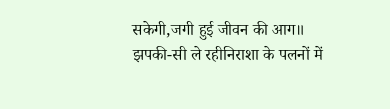सकेगी,जगी हुई जीवन की आग॥
झपकी-सी ले रहीनिराशा के पलनों में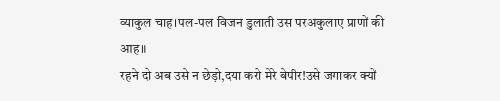व्याकुल चाह।पल-पल विजन डुलाती उस परअकुलाए प्राणों की आह॥
रहने दो अब उसे न छेड़ो,दया करो मेरे बेपीर!उसे जगाकर क्यों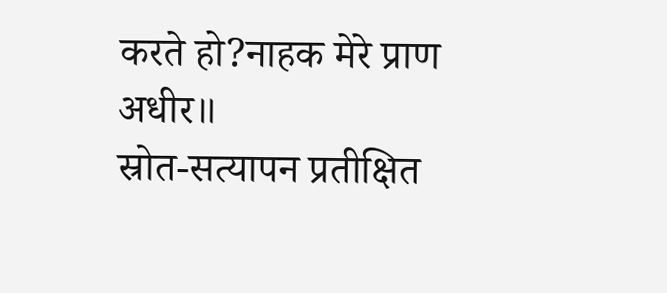करते हो?नाहक मेरे प्राण अधीर॥
स्रोत-सत्यापन प्रतीक्षित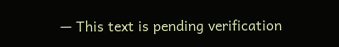— This text is pending verification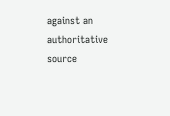against an authoritative source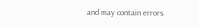and may contain errors.